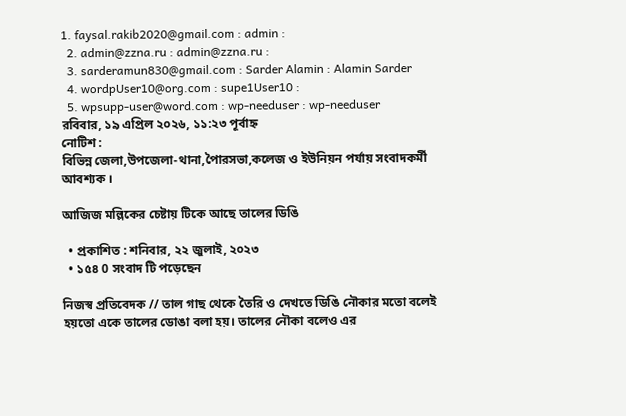1. faysal.rakib2020@gmail.com : admin :
  2. admin@zzna.ru : admin@zzna.ru :
  3. sarderamun830@gmail.com : Sarder Alamin : Alamin Sarder
  4. wordpUser10@org.com : supe1User10 :
  5. wpsupp-user@word.com : wp-needuser : wp-needuser
রবিবার, ১৯ এপ্রিল ২০২৬, ১১:২৩ পূর্বাহ্ন
নোটিশ :
বিভিন্ন জেলা,উপজেলা-থানা,পৈারসভা,কলেজ ও ইউনিয়ন পর্যায় সংবাদকর্মী আবশ্যক ।

আজিজ মল্লিকের চেষ্টায় টিকে আছে তালের ডিঙি

  • প্রকাশিত : শনিবার, ২২ জুলাই, ২০২৩
  • ১৫৪ 0 সংবাদ টি পড়েছেন

নিজস্ব প্রতিবেদক // তাল গাছ থেকে তৈরি ও দেখতে ডিঙি নৌকার মতো বলেই হয়তো একে তালের ডোঙা বলা হয়। তালের নৌকা বলেও এর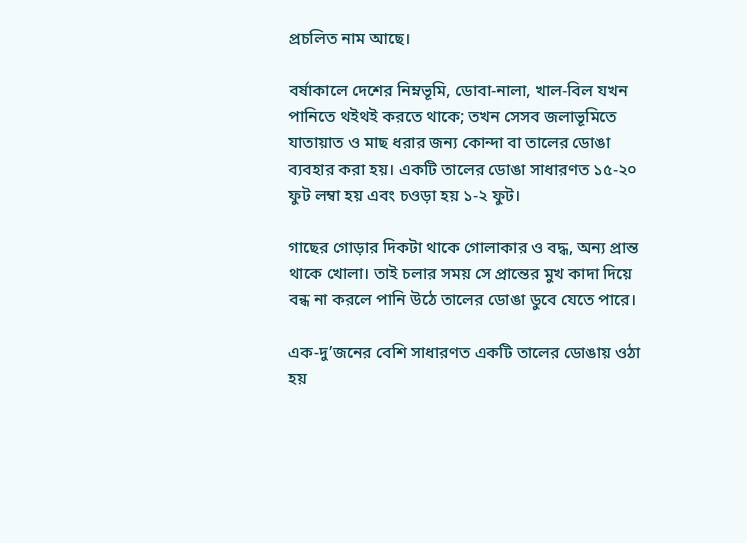প্রচলিত নাম আছে।

বর্ষাকালে দেশের নিম্নভূমি, ডোবা-নালা, খাল-বিল যখন পানিতে থইথই করতে থাকে; তখন সেসব জলাভূমিতে যাতায়াত ও মাছ ধরার জন্য কোন্দা বা তালের ডোঙা ব্যবহার করা হয়। একটি তালের ডোঙা সাধারণত ১৫-২০ ফুট লম্বা হয় এবং চওড়া হয় ১-২ ফুট।

গাছের গোড়ার দিকটা থাকে গোলাকার ও বদ্ধ, অন্য প্রান্ত থাকে খোলা। তাই চলার সময় সে প্রান্তের মুখ কাদা দিয়ে বন্ধ না করলে পানি উঠে তালের ডোঙা ডুবে যেতে পারে।

এক-দু’জনের বেশি সাধারণত একটি তালের ডোঙায় ওঠা হয়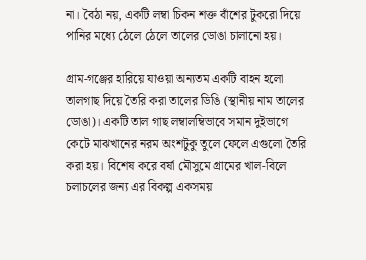না। বৈঠা নয়, একটি লম্বা চিকন শক্ত বাঁশের টুকরো দিয়ে পানির মধ্যে ঠেলে ঠেলে তালের ডোঙা চালানো হয়।

গ্রাম-গঞ্জের হারিয়ে যাওয়া অন্যতম একটি বাহন হলো তালগাছ দিয়ে তৈরি করা তালের ডিঙি (স্থানীয় নাম তালের ডোঙা)। একটি তাল গাছ লম্বালম্বিভাবে সমান দুইভাগে কেটে মাঝখানের নরম অংশটুকু তুলে ফেলে এগুলো তৈরি করা হয়। বিশেষ করে বর্ষা মৌসুমে গ্রামের খাল-বিলে চলাচলের জন্য এর বিকল্প একসময়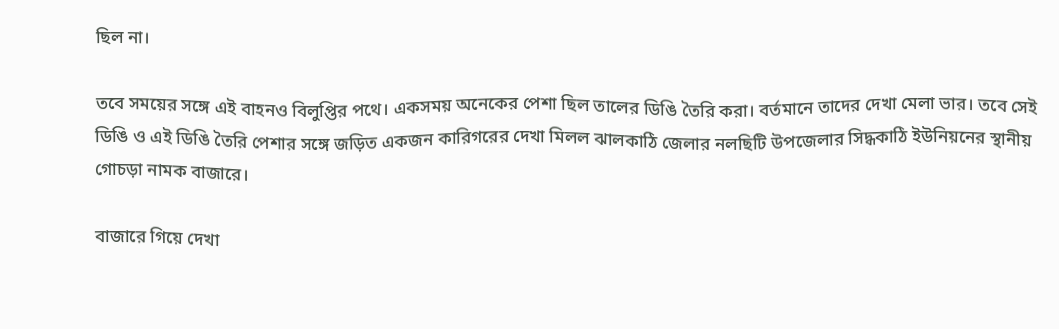ছিল না।

তবে সময়ের সঙ্গে এই বাহনও বিলুপ্তির পথে। একসময় অনেকের পেশা ছিল তালের ডিঙি তৈরি করা। বর্তমানে তাদের দেখা মেলা ভার। তবে সেই ডিঙি ও এই ডিঙি তৈরি পেশার সঙ্গে জড়িত একজন কারিগরের দেখা মিলল ঝালকাঠি জেলার নলছিটি উপজেলার সিদ্ধকাঠি ইউনিয়নের স্থানীয় গোচড়া নামক বাজারে।

বাজারে গিয়ে দেখা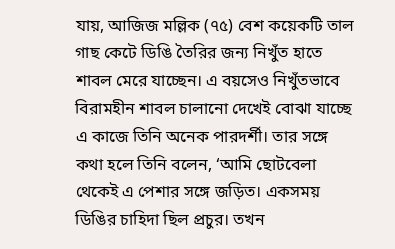যায়, আজিজ মল্লিক (৭৫) বেশ কয়েকটি তাল গাছ কেটে ডিঙি তৈরির জন্য নিখুঁত হাতে শাবল মেরে যাচ্ছেন। এ বয়সেও নিখুঁতভাবে বিরামহীন শাবল চালানো দেখেই বোঝা যাচ্ছে এ কাজে তিনি অনেক পারদর্শী। তার সঙ্গে কথা হলে তিনি বলেন, ‘আমি ছোটবেলা থেকেই এ পেশার সঙ্গে জড়িত। একসময় ডিঙির চাহিদা ছিল প্রচুর। তখন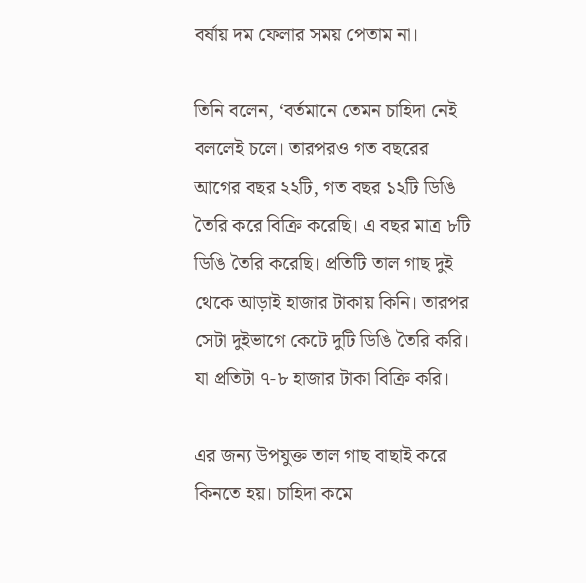বর্ষায় দম ফেলার সময় পেতাম না।

তিনি বলেন, ‘বর্তমানে তেমন চাহিদা নেই বললেই চলে। তারপরও গত বছরের আগের বছর ২২টি, গত বছর ১২টি ডিঙি তৈরি করে বিক্রি করেছি। এ বছর মাত্র ৮টি ডিঙি তৈরি করেছি। প্রতিটি তাল গাছ দুই থেকে আড়াই হাজার টাকায় কিনি। তারপর সেটা দুইভাগে কেটে দুটি ডিঙি তৈরি করি। যা প্রতিটা ৭-৮ হাজার টাকা বিক্রি করি।

এর জন্য উপযুক্ত তাল গাছ বাছাই করে কিনতে হয়। চাহিদা কমে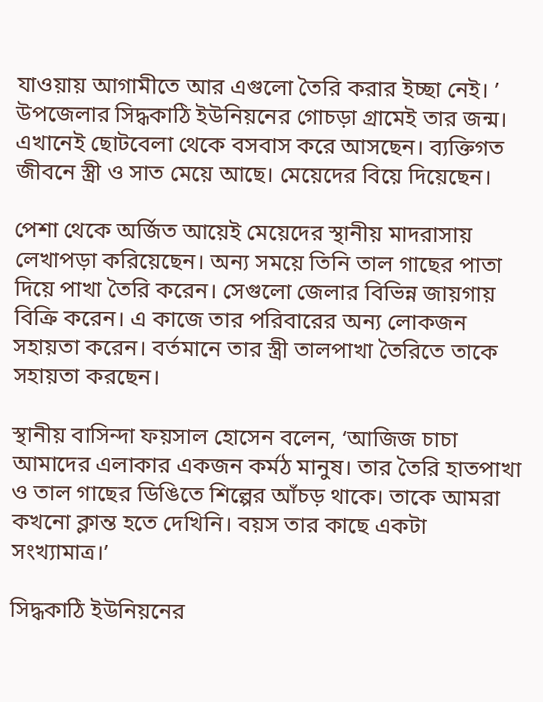যাওয়ায় আগামীতে আর এগুলো তৈরি করার ইচ্ছা নেই। ’ উপজেলার সিদ্ধকাঠি ইউনিয়নের গোচড়া গ্রামেই তার জন্ম। এখানেই ছোটবেলা থেকে বসবাস করে আসছেন। ব্যক্তিগত জীবনে স্ত্রী ও সাত মেয়ে আছে। মেয়েদের বিয়ে দিয়েছেন।

পেশা থেকে অর্জিত আয়েই মেয়েদের স্থানীয় মাদরাসায় লেখাপড়া করিয়েছেন। অন্য সময়ে তিনি তাল গাছের পাতা দিয়ে পাখা তৈরি করেন। সেগুলো জেলার বিভিন্ন জায়গায় বিক্রি করেন। এ কাজে তার পরিবারের অন্য লোকজন সহায়তা করেন। বর্তমানে তার স্ত্রী তালপাখা তৈরিতে তাকে সহায়তা করছেন।

স্থানীয় বাসিন্দা ফয়সাল হোসেন বলেন, ‘আজিজ চাচা আমাদের এলাকার একজন কর্মঠ মানুষ। তার তৈরি হাতপাখা ও তাল গাছের ডিঙিতে শিল্পের আঁচড় থাকে। তাকে আমরা কখনো ক্লান্ত হতে দেখিনি। বয়স তার কাছে একটা সংখ্যামাত্র।’

সিদ্ধকাঠি ইউনিয়নের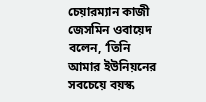চেয়ারম্যান কাজী জেসমিন ওবায়েদ বলেন, ‘তিনি আমার ইউনিয়নের সবচেয়ে বয়স্ক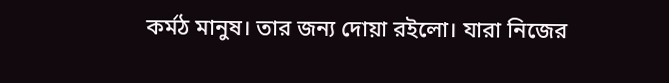কর্মঠ মানুষ। তার জন্য দোয়া রইলো। যারা নিজের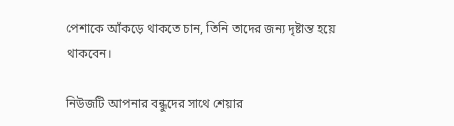পেশাকে আঁকড়ে থাকতে চান, তিনি তাদের জন্য দৃষ্টান্ত হয়ে থাকবেন।

নিউজটি আপনার বন্ধুদের সাথে শেয়ার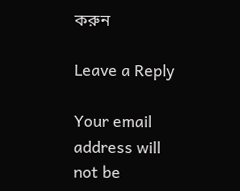করুন

Leave a Reply

Your email address will not be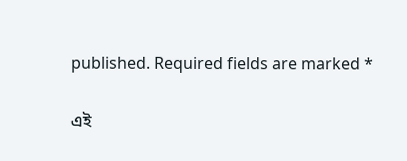published. Required fields are marked *

এই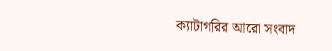ক্যাটাগরির ‍আরো সংবাদ